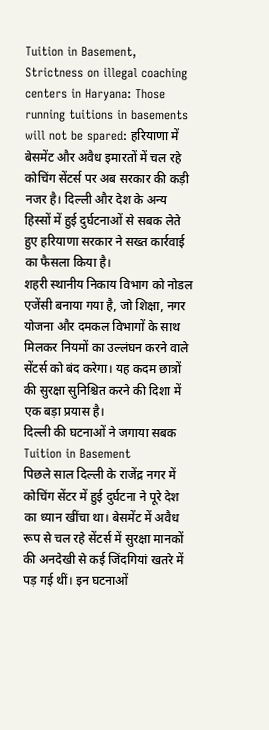Tuition in Basement, Strictness on illegal coaching centers in Haryana: Those running tuitions in basements will not be spared: हरियाणा में बेसमेंट और अवैध इमारतों में चल रहे कोचिंग सेंटर्स पर अब सरकार की कड़ी नजर है। दिल्ली और देश के अन्य हिस्सों में हुई दुर्घटनाओं से सबक लेते हुए हरियाणा सरकार ने सख्त कार्रवाई का फैसला किया है।
शहरी स्थानीय निकाय विभाग को नोडल एजेंसी बनाया गया है, जो शिक्षा, नगर योजना और दमकल विभागों के साथ मिलकर नियमों का उल्लंघन करने वाले सेंटर्स को बंद करेगा। यह कदम छात्रों की सुरक्षा सुनिश्चित करने की दिशा में एक बड़ा प्रयास है।
दिल्ली की घटनाओं ने जगाया सबक Tuition in Basement
पिछले साल दिल्ली के राजेंद्र नगर में कोचिंग सेंटर में हुई दुर्घटना ने पूरे देश का ध्यान खींचा था। बेसमेंट में अवैध रूप से चल रहे सेंटर्स में सुरक्षा मानकों की अनदेखी से कई जिंदगियां खतरे में पड़ गई थीं। इन घटनाओं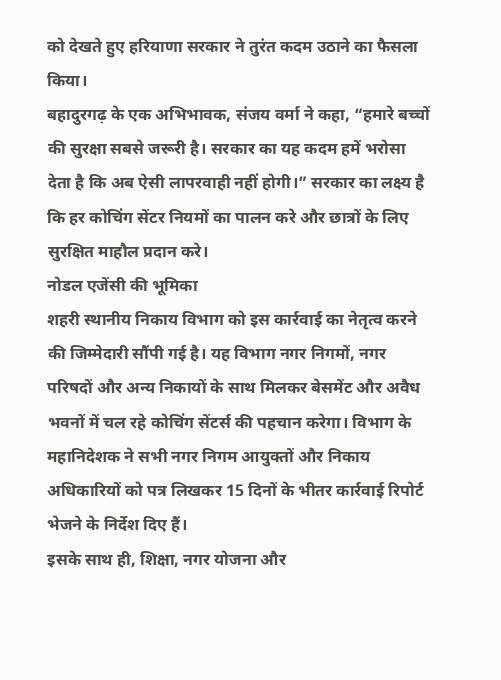को देखते हुए हरियाणा सरकार ने तुरंत कदम उठाने का फैसला किया।
बहादुरगढ़ के एक अभिभावक, संजय वर्मा ने कहा, “हमारे बच्चों की सुरक्षा सबसे जरूरी है। सरकार का यह कदम हमें भरोसा देता है कि अब ऐसी लापरवाही नहीं होगी।” सरकार का लक्ष्य है कि हर कोचिंग सेंटर नियमों का पालन करे और छात्रों के लिए सुरक्षित माहौल प्रदान करे।
नोडल एजेंसी की भूमिका
शहरी स्थानीय निकाय विभाग को इस कार्रवाई का नेतृत्व करने की जिम्मेदारी सौंपी गई है। यह विभाग नगर निगमों, नगर परिषदों और अन्य निकायों के साथ मिलकर बेसमेंट और अवैध भवनों में चल रहे कोचिंग सेंटर्स की पहचान करेगा। विभाग के महानिदेशक ने सभी नगर निगम आयुक्तों और निकाय अधिकारियों को पत्र लिखकर 15 दिनों के भीतर कार्रवाई रिपोर्ट भेजने के निर्देश दिए हैं।
इसके साथ ही, शिक्षा, नगर योजना और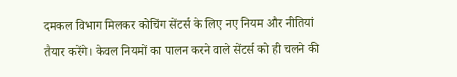दमकल विभाग मिलकर कोचिंग सेंटर्स के लिए नए नियम और नीतियां तैयार करेंगे। केवल नियमों का पालन करने वाले सेंटर्स को ही चलने की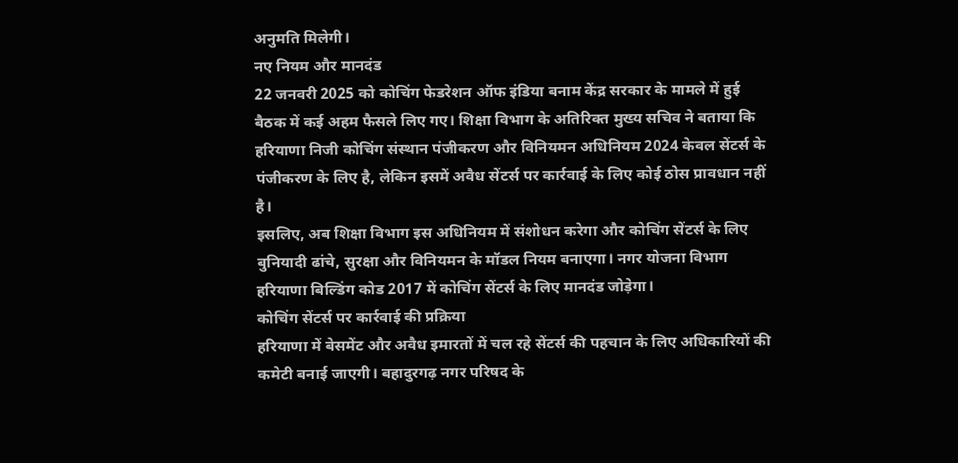अनुमति मिलेगी।
नए नियम और मानदंड
22 जनवरी 2025 को कोचिंग फेडरेशन ऑफ इंडिया बनाम केंद्र सरकार के मामले में हुई बैठक में कई अहम फैसले लिए गए। शिक्षा विभाग के अतिरिक्त मुख्य सचिव ने बताया कि हरियाणा निजी कोचिंग संस्थान पंजीकरण और विनियमन अधिनियम 2024 केवल सेंटर्स के पंजीकरण के लिए है, लेकिन इसमें अवैध सेंटर्स पर कार्रवाई के लिए कोई ठोस प्रावधान नहीं है।
इसलिए, अब शिक्षा विभाग इस अधिनियम में संशोधन करेगा और कोचिंग सेंटर्स के लिए बुनियादी ढांचे, सुरक्षा और विनियमन के मॉडल नियम बनाएगा। नगर योजना विभाग हरियाणा बिल्डिंग कोड 2017 में कोचिंग सेंटर्स के लिए मानदंड जोड़ेगा।
कोचिंग सेंटर्स पर कार्रवाई की प्रक्रिया
हरियाणा में बेसमेंट और अवैध इमारतों में चल रहे सेंटर्स की पहचान के लिए अधिकारियों की कमेटी बनाई जाएगी। बहादुरगढ़ नगर परिषद के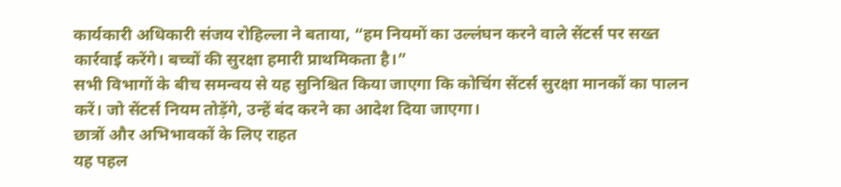कार्यकारी अधिकारी संजय रोहिल्ला ने बताया, “हम नियमों का उल्लंघन करने वाले सेंटर्स पर सख्त कार्रवाई करेंगे। बच्चों की सुरक्षा हमारी प्राथमिकता है।”
सभी विभागों के बीच समन्वय से यह सुनिश्चित किया जाएगा कि कोचिंग सेंटर्स सुरक्षा मानकों का पालन करें। जो सेंटर्स नियम तोड़ेंगे, उन्हें बंद करने का आदेश दिया जाएगा।
छात्रों और अभिभावकों के लिए राहत
यह पहल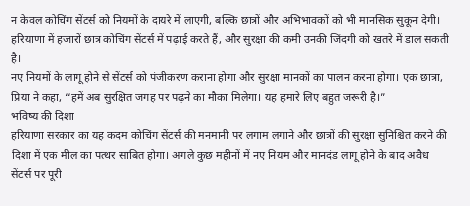न केवल कोचिंग सेंटर्स को नियमों के दायरे में लाएगी, बल्कि छात्रों और अभिभावकों को भी मानसिक सुकून देगी। हरियाणा में हजारों छात्र कोचिंग सेंटर्स में पढ़ाई करते हैं, और सुरक्षा की कमी उनकी जिंदगी को खतरे में डाल सकती है।
नए नियमों के लागू होने से सेंटर्स को पंजीकरण कराना होगा और सुरक्षा मानकों का पालन करना होगा। एक छात्रा, प्रिया ने कहा, “हमें अब सुरक्षित जगह पर पढ़ने का मौका मिलेगा। यह हमारे लिए बहुत जरूरी है।”
भविष्य की दिशा
हरियाणा सरकार का यह कदम कोचिंग सेंटर्स की मनमानी पर लगाम लगाने और छात्रों की सुरक्षा सुनिश्चित करने की दिशा में एक मील का पत्थर साबित होगा। अगले कुछ महीनों में नए नियम और मानदंड लागू होने के बाद अवैध सेंटर्स पर पूरी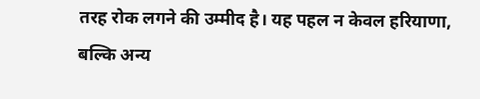तरह रोक लगने की उम्मीद है। यह पहल न केवल हरियाणा, बल्कि अन्य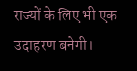राज्यों के लिए भी एक उदाहरण बनेगी।